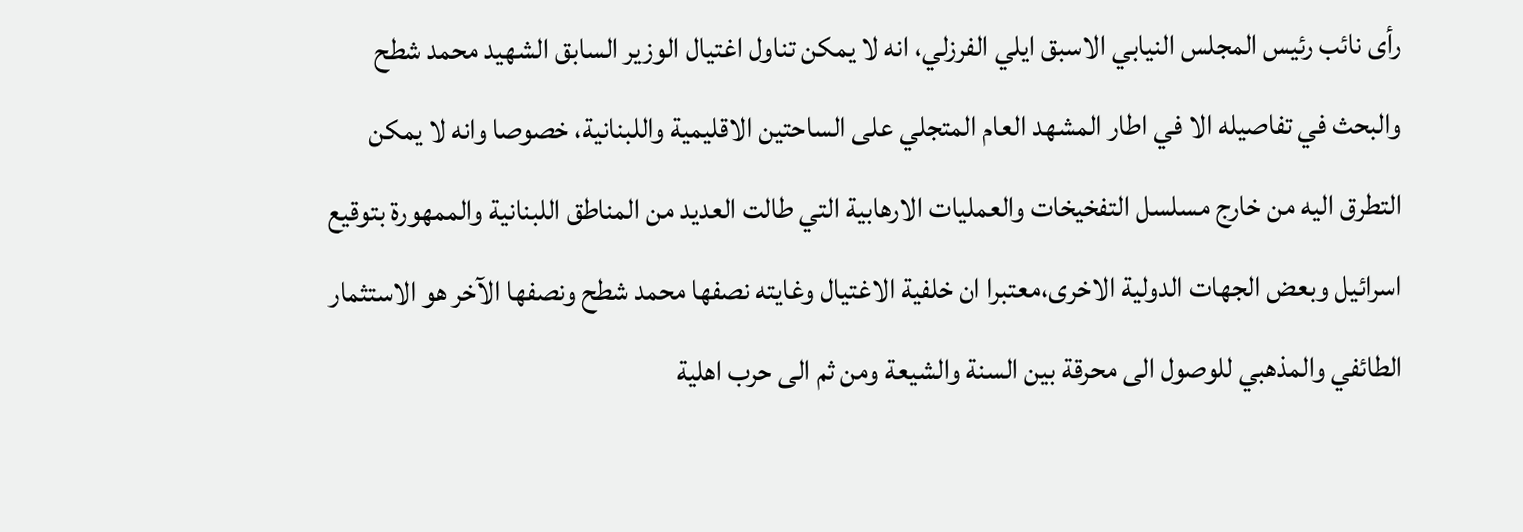رأى نائب رئيس المجلس النيابي الاسبق ايلي الفرزلي، انه لا يمكن تناول اغتيال الوزير السابق الشهيد محمد شطح والبحث في تفاصيله الا في اطار المشهد العام المتجلي على الساحتين الاقليمية واللبنانية، خصوصا وانه لا يمكن التطرق اليه من خارج مسلسل التفخيخات والعمليات الارهابية التي طالت العديد من المناطق اللبنانية والممهورة بتوقيع اسرائيل وبعض الجهات الدولية الاخرى،معتبرا ان خلفية الاغتيال وغايته نصفها محمد شطح ونصفها الآخر هو الاستثمار الطائفي والمذهبي للوصول الى محرقة بين السنة والشيعة ومن ثم الى حرب اهلية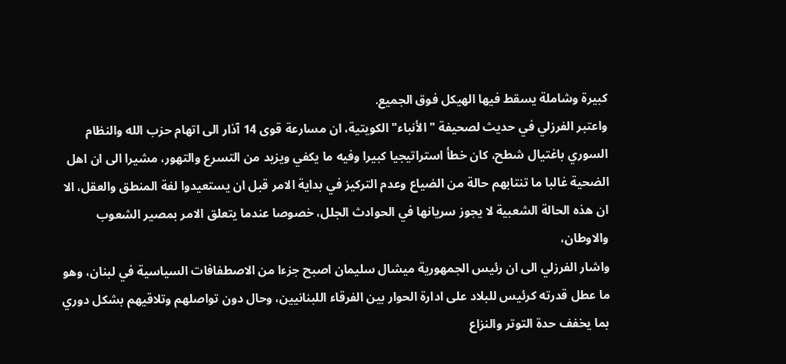كبيرة وشاملة يسقط فيها الهيكل فوق الجميع.
واعتبر الفرزلي في حديث لصحيفة "الأنباء" الكويتية، ان مسارعة قوى 14 آذار الى اتهام حزب الله والنظام السوري باغتيال شطح، كان خطأ استراتيجيا كبيرا وفيه ما يكفي ويزيد من التسرع والتهور، مشيرا الى ان اهل الضحية غالبا ما تنتابهم حالة من الضياع وعدم التركيز في بداية الامر قبل ان يستعيدوا لغة المنطق والعقل، الا ان هذه الحالة الشعبية لا يجوز سريانها في الحوادث الجلل، خصوصا عندما يتعلق الامر بمصير الشعوب والاوطان،
واشار الفرزلي الى ان رئيس الجمهورية ميشال سليمان اصبح جزءا من الاصطفافات السياسية في لبنان، وهو ما عطل قدرته كرئيس للبلاد على ادارة الحوار بين الفرقاء اللبنانيين، وحال دون تواصلهم وتلاقيهم بشكل دوري بما يخفف حدة التوتر والنزاع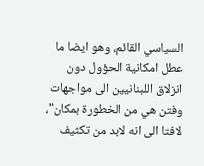السياسي القائم، وهو ايضا ما عطل امكانية الحؤول دون انزلاق اللبنانيين الى مواجهات وفتن هي من الخطورة بمكان"، لافتا الى انه لابد من تكثيف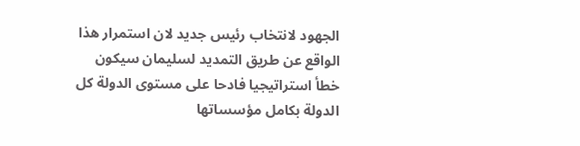الجهود لانتخاب رئيس جديد لان استمرار هذا الواقع عن طريق التمديد لسليمان سيكون خطأ استراتيجيا فادحا على مستوى الدولة كل الدولة بكامل مؤسساتها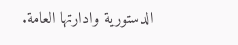الدستورية وادارتها العامة.